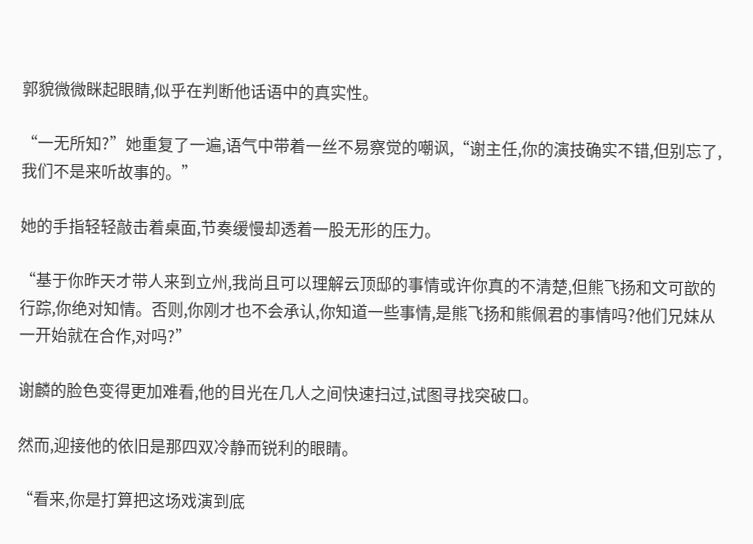郭貌微微眯起眼睛,似乎在判断他话语中的真实性。

“一无所知?”她重复了一遍,语气中带着一丝不易察觉的嘲讽,“谢主任,你的演技确实不错,但别忘了,我们不是来听故事的。”

她的手指轻轻敲击着桌面,节奏缓慢却透着一股无形的压力。

“基于你昨天才带人来到立州,我尚且可以理解云顶邸的事情或许你真的不清楚,但熊飞扬和文可歆的行踪,你绝对知情。否则,你刚才也不会承认,你知道一些事情,是熊飞扬和熊佩君的事情吗?他们兄妹从一开始就在合作,对吗?”

谢麟的脸色变得更加难看,他的目光在几人之间快速扫过,试图寻找突破口。

然而,迎接他的依旧是那四双冷静而锐利的眼睛。

“看来,你是打算把这场戏演到底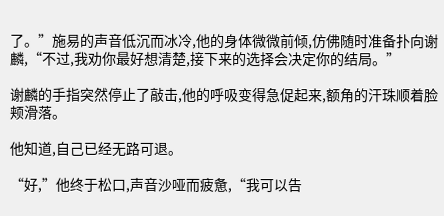了。”施易的声音低沉而冰冷,他的身体微微前倾,仿佛随时准备扑向谢麟,“不过,我劝你最好想清楚,接下来的选择会决定你的结局。”

谢麟的手指突然停止了敲击,他的呼吸变得急促起来,额角的汗珠顺着脸颊滑落。

他知道,自己已经无路可退。

“好,”他终于松口,声音沙哑而疲惫,“我可以告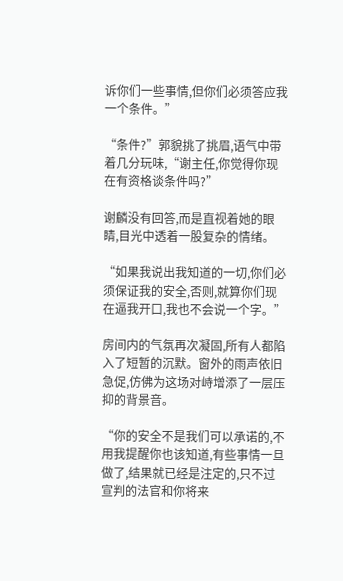诉你们一些事情,但你们必须答应我一个条件。”

“条件?”郭貌挑了挑眉,语气中带着几分玩味,“谢主任,你觉得你现在有资格谈条件吗?”

谢麟没有回答,而是直视着她的眼睛,目光中透着一股复杂的情绪。

“如果我说出我知道的一切,你们必须保证我的安全,否则,就算你们现在逼我开口,我也不会说一个字。”

房间内的气氛再次凝固,所有人都陷入了短暂的沉默。窗外的雨声依旧急促,仿佛为这场对峙增添了一层压抑的背景音。

“你的安全不是我们可以承诺的,不用我提醒你也该知道,有些事情一旦做了,结果就已经是注定的,只不过宣判的法官和你将来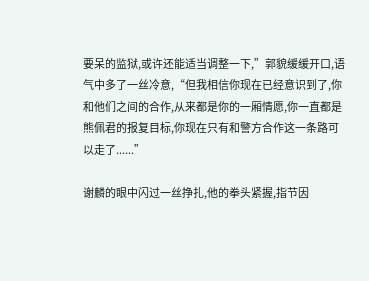要呆的监狱,或许还能适当调整一下,”郭貌缓缓开口,语气中多了一丝冷意,“但我相信你现在已经意识到了,你和他们之间的合作,从来都是你的一厢情愿,你一直都是熊佩君的报复目标,你现在只有和警方合作这一条路可以走了......”

谢麟的眼中闪过一丝挣扎,他的拳头紧握,指节因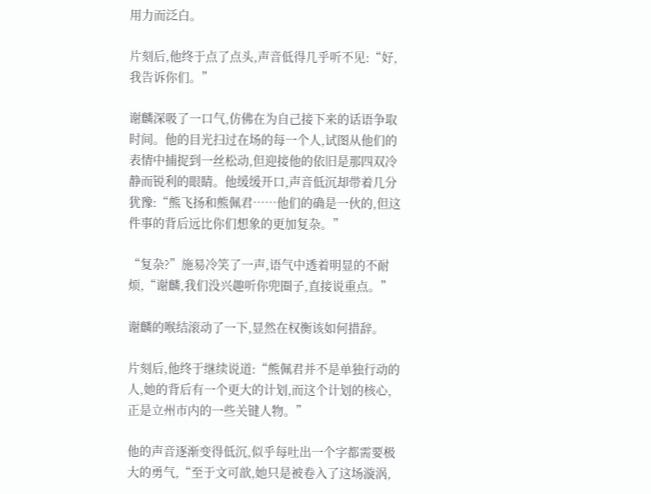用力而泛白。

片刻后,他终于点了点头,声音低得几乎听不见:“好,我告诉你们。”

谢麟深吸了一口气,仿佛在为自己接下来的话语争取时间。他的目光扫过在场的每一个人,试图从他们的表情中捕捉到一丝松动,但迎接他的依旧是那四双冷静而锐利的眼睛。他缓缓开口,声音低沉却带着几分犹豫:“熊飞扬和熊佩君……他们的确是一伙的,但这件事的背后远比你们想象的更加复杂。”

“复杂?”施易冷笑了一声,语气中透着明显的不耐烦,“谢麟,我们没兴趣听你兜圈子,直接说重点。”

谢麟的喉结滚动了一下,显然在权衡该如何措辞。

片刻后,他终于继续说道:“熊佩君并不是单独行动的人,她的背后有一个更大的计划,而这个计划的核心,正是立州市内的一些关键人物。”

他的声音逐渐变得低沉,似乎每吐出一个字都需要极大的勇气,“至于文可歆,她只是被卷入了这场漩涡,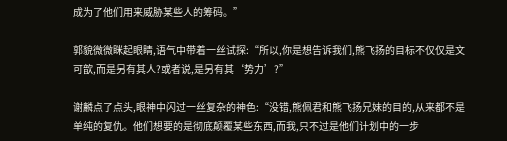成为了他们用来威胁某些人的筹码。”

郭貌微微眯起眼睛,语气中带着一丝试探:“所以,你是想告诉我们,熊飞扬的目标不仅仅是文可歆,而是另有其人?或者说,是另有其‘势力’?”

谢麟点了点头,眼神中闪过一丝复杂的神色:“没错,熊佩君和熊飞扬兄妹的目的,从来都不是单纯的复仇。他们想要的是彻底颠覆某些东西,而我,只不过是他们计划中的一步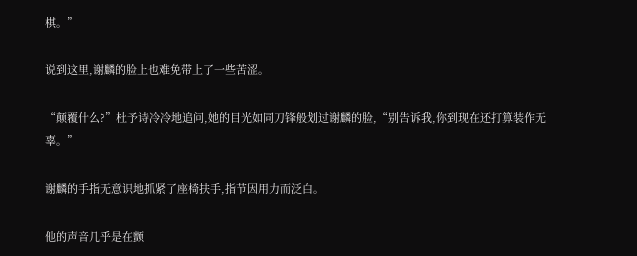棋。”

说到这里,谢麟的脸上也难免带上了一些苦涩。

“颠覆什么?”杜予诗冷冷地追问,她的目光如同刀锋般划过谢麟的脸,“别告诉我,你到现在还打算装作无辜。”

谢麟的手指无意识地抓紧了座椅扶手,指节因用力而泛白。

他的声音几乎是在颤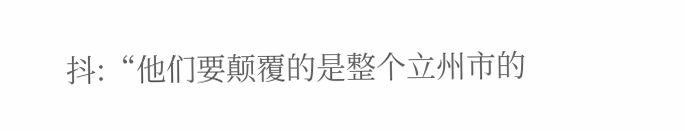抖:“他们要颠覆的是整个立州市的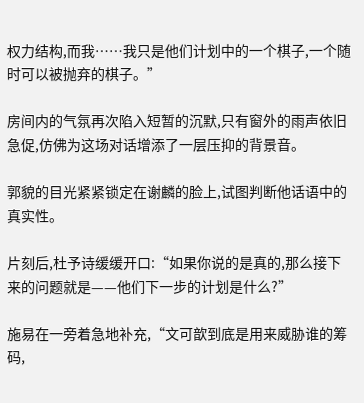权力结构,而我……我只是他们计划中的一个棋子,一个随时可以被抛弃的棋子。”

房间内的气氛再次陷入短暂的沉默,只有窗外的雨声依旧急促,仿佛为这场对话增添了一层压抑的背景音。

郭貌的目光紧紧锁定在谢麟的脸上,试图判断他话语中的真实性。

片刻后,杜予诗缓缓开口:“如果你说的是真的,那么接下来的问题就是——他们下一步的计划是什么?”

施易在一旁着急地补充,“文可歆到底是用来威胁谁的筹码,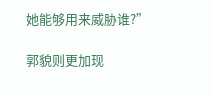她能够用来威胁谁?”

郭貌则更加现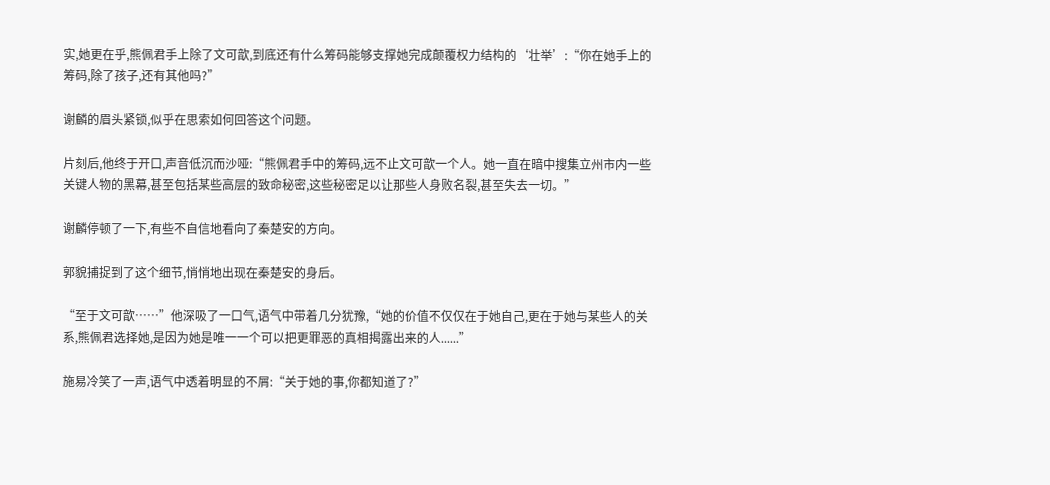实,她更在乎,熊佩君手上除了文可歆,到底还有什么筹码能够支撑她完成颠覆权力结构的‘壮举’:“你在她手上的筹码,除了孩子,还有其他吗?”

谢麟的眉头紧锁,似乎在思索如何回答这个问题。

片刻后,他终于开口,声音低沉而沙哑:“熊佩君手中的筹码,远不止文可歆一个人。她一直在暗中搜集立州市内一些关键人物的黑幕,甚至包括某些高层的致命秘密,这些秘密足以让那些人身败名裂,甚至失去一切。”

谢麟停顿了一下,有些不自信地看向了秦楚安的方向。

郭貌捕捉到了这个细节,悄悄地出现在秦楚安的身后。

“至于文可歆……”他深吸了一口气,语气中带着几分犹豫,“她的价值不仅仅在于她自己,更在于她与某些人的关系,熊佩君选择她,是因为她是唯一一个可以把更罪恶的真相揭露出来的人......”

施易冷笑了一声,语气中透着明显的不屑:“关于她的事,你都知道了?”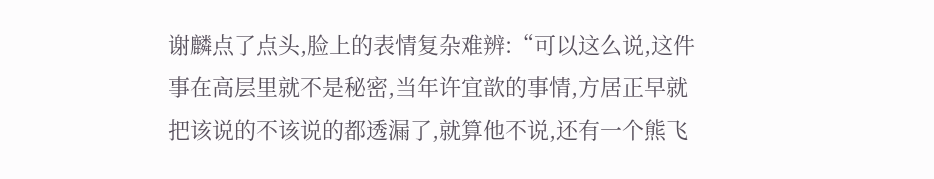谢麟点了点头,脸上的表情复杂难辨:“可以这么说,这件事在高层里就不是秘密,当年许宜歆的事情,方居正早就把该说的不该说的都透漏了,就算他不说,还有一个熊飞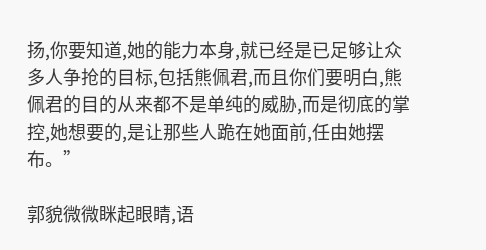扬,你要知道,她的能力本身,就已经是已足够让众多人争抢的目标,包括熊佩君,而且你们要明白,熊佩君的目的从来都不是单纯的威胁,而是彻底的掌控,她想要的,是让那些人跪在她面前,任由她摆布。”

郭貌微微眯起眼睛,语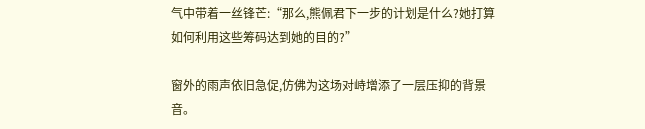气中带着一丝锋芒:“那么,熊佩君下一步的计划是什么?她打算如何利用这些筹码达到她的目的?”

窗外的雨声依旧急促,仿佛为这场对峙增添了一层压抑的背景音。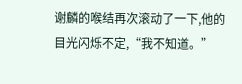谢麟的喉结再次滚动了一下,他的目光闪烁不定,“我不知道。”